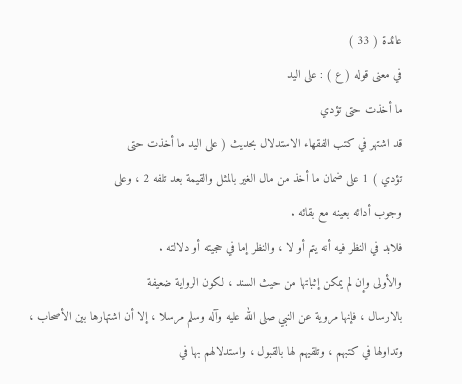عائدة ( 33 )
في معنى قوله ( ع ) : على اليد
ما أخذت حتى تؤدي
قد اشتهر في كتب الفقهاء الاستدلال بحديث ( على اليد ما أخذت حتى
تؤدي ) 1 على ضمان ما أخذ من مال الغير بالمثل والقيمة بعد تلفه 2 ، وعلى
وجوب أدائه بعينه مع بقائه .
فلابد في النظر فيه أنه يتم أو لا ، والنظر إما في حجيته أو دلالته .
والأولى وإن لم يمكن إثباتها من حيث السند ، لكون الرواية ضعيفة
بالارسال ، فإنها مروية عن النبي صلى الله عليه وآله وسلم مرسلا ، إلا أن اشتهارها بين الأصحاب ،
وتداولها في كتبهم ، وتلقيهم لها بالقبول ، واستدلالهم بها في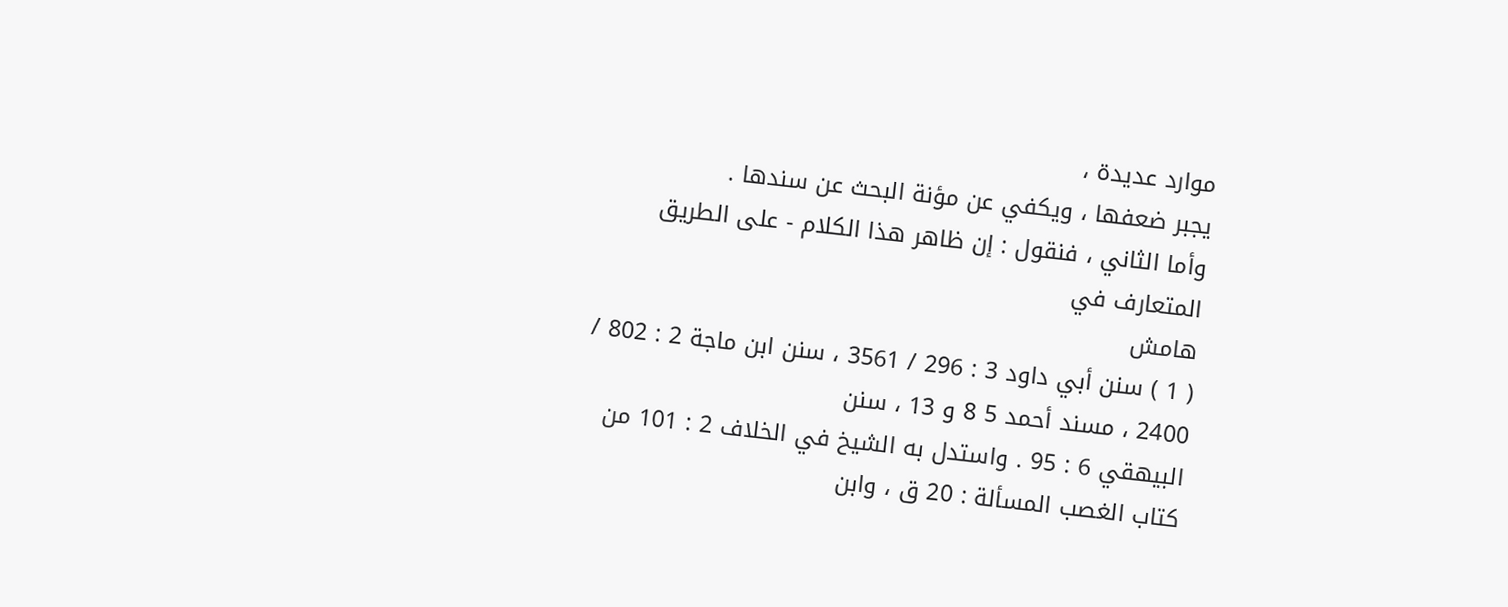موارد عديدة ،
يجبر ضعفها ، ويكفي عن مؤنة البحث عن سندها .
وأما الثاني ، فنقول : إن ظاهر هذا الكلام - على الطريق المتعارف في
هامش
( 1 ) سنن أبي داود 3 : 296 / 3561 ، سنن ابن ماجة 2 : 802 / 2400 ، مسند أحمد 5 8 و 13 ، سنن
البيهقي 6 : 95 . واستدل به الشيخ في الخلاف 2 : 101 من كتاب الغصب المسألة : 20 ق ، وابن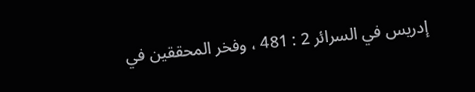إدريس في السرائر 2 : 481 ، وفخر المحققين في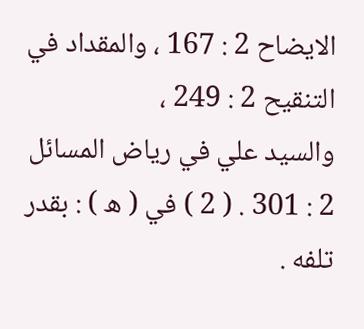الايضاح 2 : 167 ، والمقداد في التنقيح 2 : 249 ،
والسيد علي في رياض المسائل 2 : 301 . ( 2 ) في ( ه ) : بقدر تلفه .